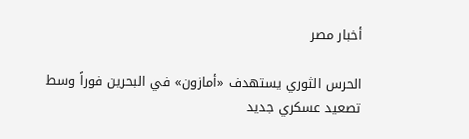أخبار مصر

الحرس الثوري يستهدف «أمازون» في البحرين فوراً وسط تصعيد عسكري جديد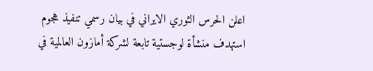اعلن الحرس الثوري الايراني في بيان رسمي تنفيذ هجوم استهدف منشأة لوجستية تابعة لشركة أمازون العالمية في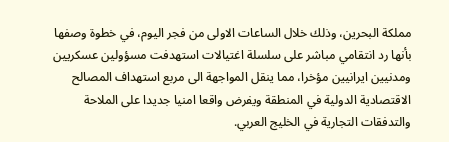مملكة البحرين، وذلك خلال الساعات الاولى من فجر اليوم، في خطوة وصفها بأنها رد انتقامي مباشر على سلسلة اغتيالات استهدفت مسؤولين عسكريين ومدنيين ايرانيين مؤخرا، مما ينقل المواجهة الى مربع استهداف المصالح الاقتصادية الدولية في المنطقة ويفرض واقعا امنيا جديدا على الملاحة والتدفقات التجارية في الخليج العربي.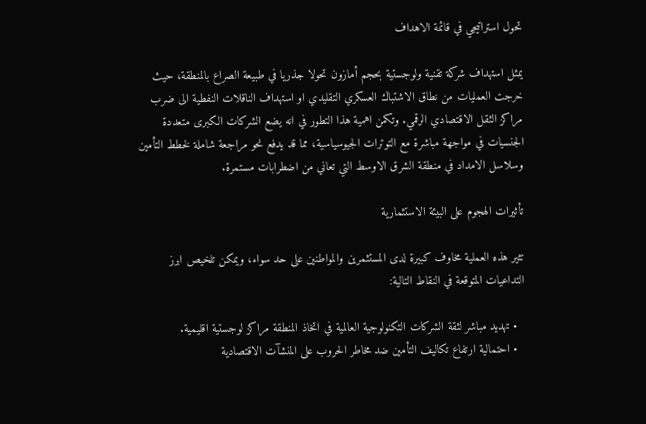تحول استراتيجي في قائمة الاهداف

يمثل استهداف شركة تقنية ولوجستية بحجم أمازون تحولا جذريا في طبيعة الصراع بالمنطقة، حيث خرجت العمليات من نطاق الاشتباك العسكري التقليدي او استهداف الناقلات النفطية الى ضرب مراكز الثقل الاقتصادي الرقمي. وتكمن اهمية هذا التطور في انه يضع الشركات الكبرى متعددة الجنسيات في مواجهة مباشرة مع التوترات الجيوسياسية، مما قد يدفع نحو مراجعة شاملة لخطط التأمين وسلاسل الامداد في منطقة الشرق الاوسط التي تعاني من اضطرابات مستمرة.

تأثيرات الهجوم على البيئة الاستثمارية

تثير هذه العملية مخاوف كبيرة لدى المستثمرين والمواطنين على حد سواء، ويمكن تلخيص ابرز التداعيات المتوقعة في النقاط التالية:

  • تهديد مباشر لثقة الشركات التكنولوجية العالمية في اتخاذ المنطقة مراكز لوجستية اقليمية.
  • احتمالية ارتفاع تكاليف التأمين ضد مخاطر الحروب على المنشآت الاقتصادية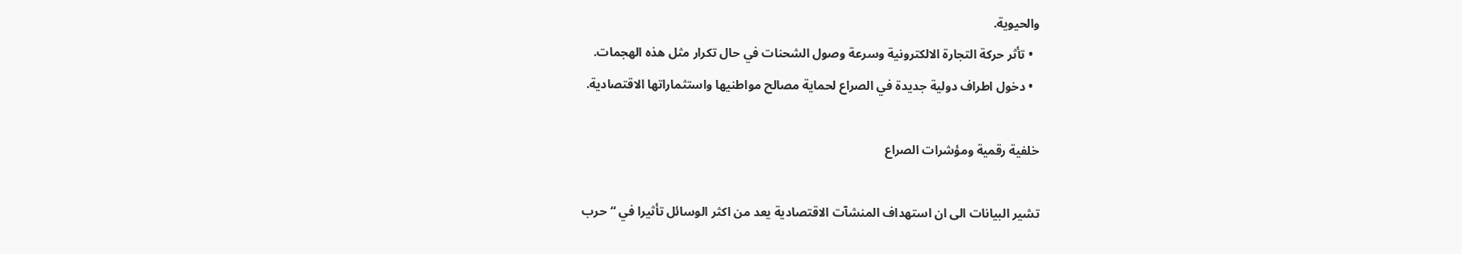والحيوية.
  • تأثر حركة التجارة الالكترونية وسرعة وصول الشحنات في حال تكرار مثل هذه الهجمات.
  • دخول اطراف دولية جديدة في الصراع لحماية مصالح مواطنيها واستثماراتها الاقتصادية.

خلفية رقمية ومؤشرات الصراع

تشير البيانات الى ان استهداف المنشآت الاقتصادية يعد من اكثر الوسائل تأثيرا في “حرب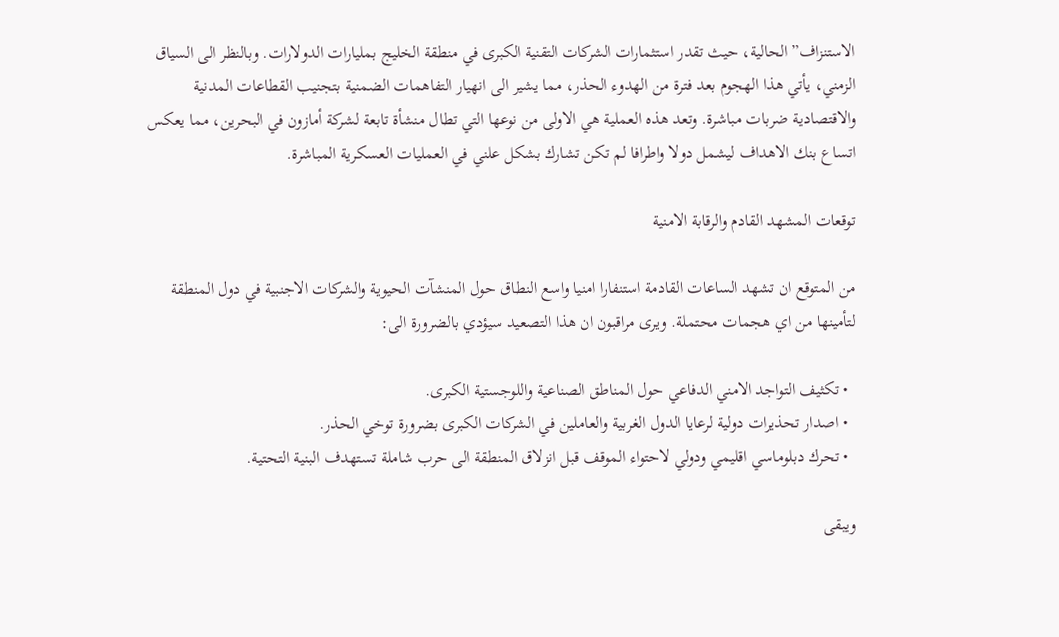الاستنزاف” الحالية، حيث تقدر استثمارات الشركات التقنية الكبرى في منطقة الخليج بمليارات الدولارات. وبالنظر الى السياق الزمني، يأتي هذا الهجوم بعد فترة من الهدوء الحذر، مما يشير الى انهيار التفاهمات الضمنية بتجنيب القطاعات المدنية والاقتصادية ضربات مباشرة. وتعد هذه العملية هي الاولى من نوعها التي تطال منشأة تابعة لشركة أمازون في البحرين، مما يعكس اتساع بنك الاهداف ليشمل دولا واطرافا لم تكن تشارك بشكل علني في العمليات العسكرية المباشرة.

توقعات المشهد القادم والرقابة الامنية

من المتوقع ان تشهد الساعات القادمة استنفارا امنيا واسع النطاق حول المنشآت الحيوية والشركات الاجنبية في دول المنطقة لتأمينها من اي هجمات محتملة. ويرى مراقبون ان هذا التصعيد سيؤدي بالضرورة الى:

  • تكثيف التواجد الامني الدفاعي حول المناطق الصناعية واللوجستية الكبرى.
  • اصدار تحذيرات دولية لرعايا الدول الغربية والعاملين في الشركات الكبرى بضرورة توخي الحذر.
  • تحرك دبلوماسي اقليمي ودولي لاحتواء الموقف قبل انزلاق المنطقة الى حرب شاملة تستهدف البنية التحتية.

ويبقى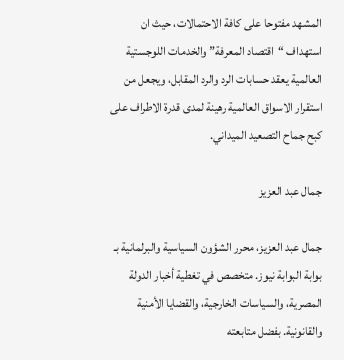المشهد مفتوحا على كافة الاحتمالات، حيث ان استهداف “اقتصاد المعرفة” والخدمات اللوجستية العالمية يعقد حسابات الرد والرد المقابل، ويجعل من استقرار الاسواق العالمية رهينة لمدى قدرة الاطراف على كبح جماح التصعيد الميداني.

جمال عبد العزيز

جمال عبد العزيز، محرر الشؤون السياسية والبرلمانية بـ بوابة البوابة نيوز. متخصص في تغطية أخبار الدولة المصرية، والسياسات الخارجية، والقضايا الأمنية والقانونية. بفضل متابعته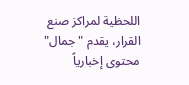اللحظية لمراكز صنع القرار، يقدم "جمال" محتوى إخبارياً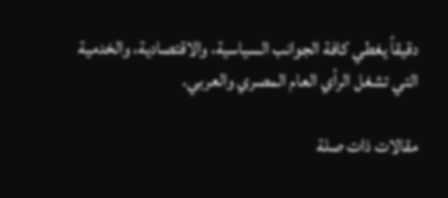دقيقاً يغطي كافة الجوانب السياسية، والاقتصادية، والخدمية التي تشغل الرأي العام المصري والعربي.

مقالات ذات صلة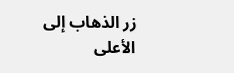زر الذهاب إلى الأعلى